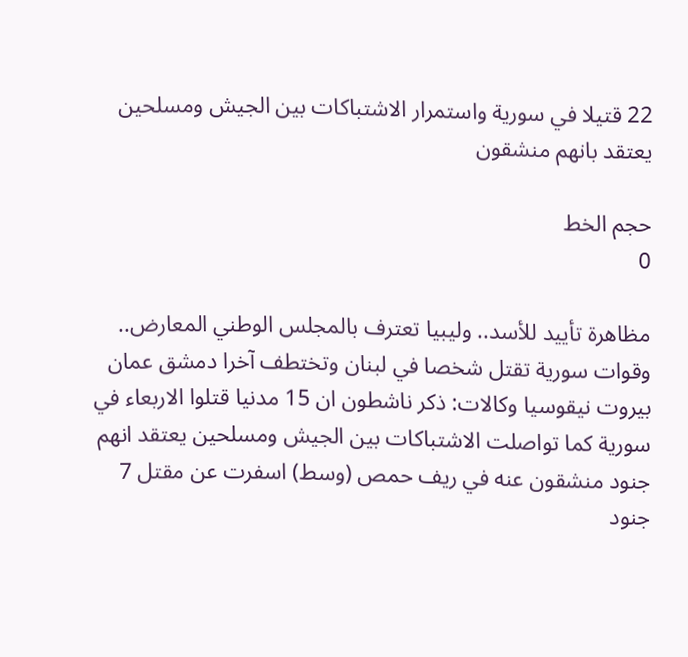22 قتيلا في سورية واستمرار الاشتباكات بين الجيش ومسلحين يعتقد بانهم منشقون

حجم الخط
0

مظاهرة تأييد للأسد.. وليبيا تعترف بالمجلس الوطني المعارض.. وقوات سورية تقتل شخصا في لبنان وتختطف آخرا دمشق عمان بيروت نيقوسيا وكالات: ذكر ناشطون ان 15 مدنيا قتلوا الاربعاء في سورية كما تواصلت الاشتباكات بين الجيش ومسلحين يعتقد انهم جنود منشقون عنه في ريف حمص (وسط) اسفرت عن مقتل 7 جنود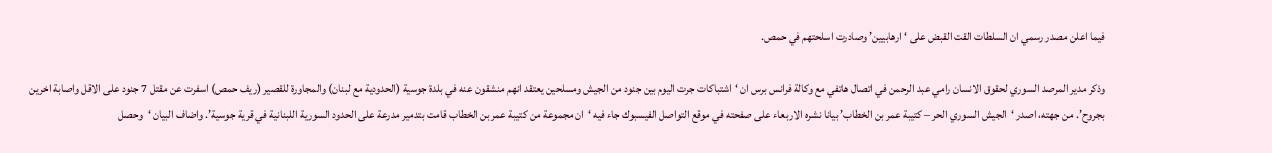فيما اعلن مصدر رسمي ان السلطات القت القبض على ‘ارهابيين’ وصادرت اسلحتهم في حمص.

وذكر مدير المرصد السوري لحقوق الانسان رامي عبد الرحمن في اتصال هاتفي مع وكالة فرانس برس ان ‘اشتباكات جرت اليوم بين جنود من الجيش ومسلحين يعتقد انهم منشقون عنه في بلدة جوسية (الحدودية مع لبنان) والمجاورة للقصير (ريف حمص) اسفرت عن مقتل 7 جنود على الاقل واصابة اخرين بجروح’. من جهته، اصدر ‘الجيش السوري الحر – كتيبة عمر بن الخطاب’ بيانا نشره الاربعاء على صفحته في موقع التواصل الفيسبوك جاء فيه ‘ان مجموعة من كتيبة عمر بن الخطاب قامت بتدمير مدرعة على الحدود السورية اللبنانية في قرية جوسية’. واضاف البيان ‘وحصل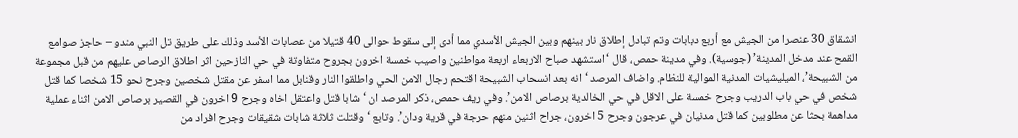انشقاق 30 عنصرا من الجيش مع أربع دبابات وتم تبادل إطلاق نار بينهم وبين الجيش الأسدي مما أدى إلى سقوط حوالى 40 قتيلا من عصابات الأسد وذلك على طريق تل النبي مندو – حاجز صوامع القمح عند مدخل المدينة’ (جوسية). وفي مدينة حمص، قال ‘استشهد صباح الاربعاء اربعة مواطنين واصيب خمسة اخرون بجروح متفاوتة في حي النازحين اثر اطلاق الرصاص عليهم من قبل مجموعة من الشبيحة’، الميليشيات المدنية الموالية للنظام. واضاف المرصد ‘انه بعد انسحاب الشبيحة اقتحم رجال الامن الحي واطلقوا النار وقنابل مما اسفر عن مقتل شخصين وجرح نحو 15 شخصا كما قتل شخص في حي باب الدريب وجرح خمسة على الاقل في حي الخالدية برصاص الامن’. وفي ريف حمص، ذكر المرصد ان ‘شابا قتل واعتقل اخاه وجرح 9 اخرون في القصير برصاص الامن اثناء عملية مداهمة بحثا عن مطلوبين كما قتل مدنيان في عرجون وجرح 5 اخرون، جراح اثنين منهم حرجة في قرية ودان’. وتابع ‘وقتلت ثلاثة شابات شقيقات وجرح افراد من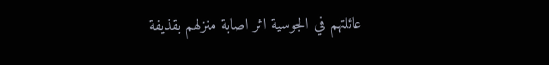عائلتهم في الجوسية اثر اصابة منزلهم بقذيفة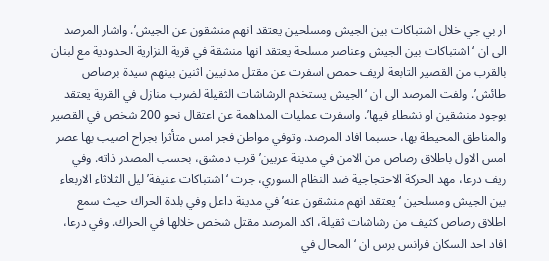ار بي جي خلال اشتباكات بين الجيش ومسلحين يعتقد انهم منشقون عن الجيش’. واشار المرصد الى ان ‘اشتباكات بين الجيش وعناصر مسلحة يعتقد انها منشقة في قرية النزارية الحدودية مع لبنان بالقرب من القصير التابعة لريف حمص اسفرت عن مقتل مدنيين اثنين بينهم سيدة برصاص طائش’. ولفت المرصد الى ان ‘الجيش يستخدم الرشاشات الثقيلة لضرب منازل في القرية يعتقد بوجود منشقين او نشطاء فيها’. واسفرت عمليات المداهمة عن اعتقال نحو 200 شخص في القصير والمناطق المحيطة بها، حسبما افاد المرصد. وتوفي مواطن فجر امس متأثرا بجراح اصيب بها عصر امس الاول باطلاق رصاص من الامن في مدينة عربين’ قرب دمشق، بحسب المصدر ذاته. وفي ريف درعا، مهد الحركة الاحتجاجية ضد النظام السوري، جرت ‘اشتباكات عنيفة’ ليل الثلاثاء الاربعاء بين الجيش ومسلحين ‘يعتقد انهم منشقون عنه’ في مدينة داعل وفي بلدة الحراك حيث سمع اطلاق رصاص كثيف من رشاشات ثقيلة، اكد المرصد مقتل شخص خلالها في الحراك. وفي درعا، افاد احد السكان فرانس برس ان ‘المحال في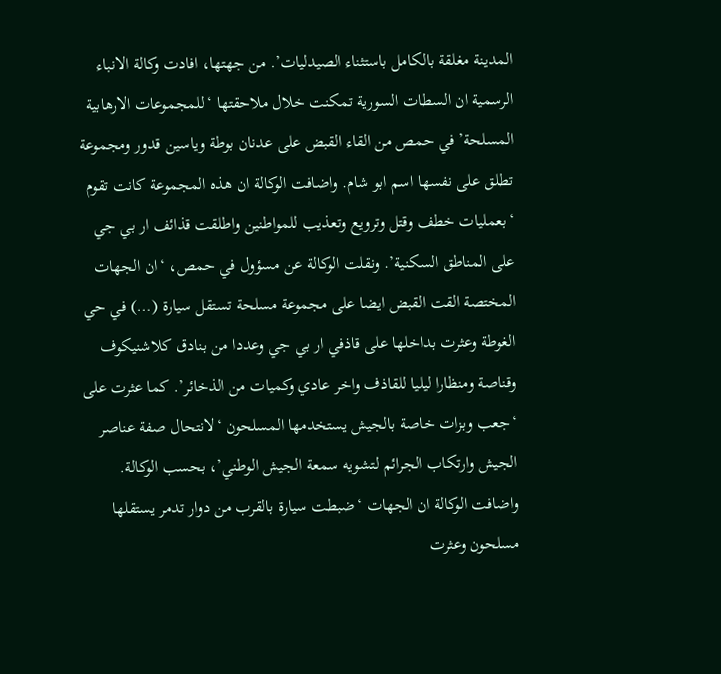المدينة مغلقة بالكامل باستثناء الصيدليات’. من جهتها، افادت وكالة الانباء الرسمية ان السطات السورية تمكنت خلال ملاحقتها ‘للمجموعات الارهابية المسلحة’ في حمص من القاء القبض على عدنان بوطة وياسين قدور ومجموعة تطلق على نفسها اسم ابو شام. واضافت الوكالة ان هذه المجموعة كانت تقوم ‘بعمليات خطف وقتل وترويع وتعذيب للمواطنين واطلقت قذائف ار بي جي على المناطق السكنية’. ونقلت الوكالة عن مسؤول في حمص، ‘ان الجهات المختصة القت القبض ايضا على مجموعة مسلحة تستقل سيارة (…) في حي الغوطة وعثرت بداخلها على قاذفي ار بي جي وعددا من بنادق كلاشنيكوف وقناصة ومنظارا ليليا للقاذف واخر عادي وكميات من الذخائر’. كما عثرت على ‘جعب وبزات خاصة بالجيش يستخدمها المسلحون ‘لانتحال صفة عناصر الجيش وارتكاب الجرائم لتشويه سمعة الجيش الوطني’، بحسب الوكالة. واضافت الوكالة ان الجهات ‘ضبطت سيارة بالقرب من دوار تدمر يستقلها مسلحون وعثرت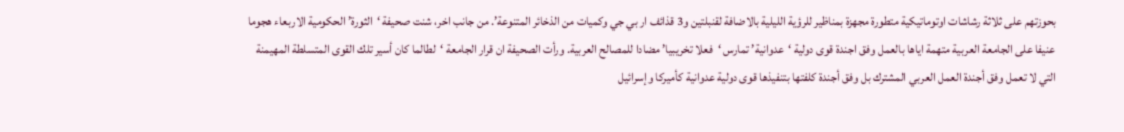بحوزتهم على ثلاثة رشاشات اوتوماتيكية متطورة مجهزة بمناظير للرؤية الليلية بالاضافة لقنبلتين و3 قذائف ار بي جي وكميات من الذخائر المتنوعة’. من جانب اخر، شنت صحيفة ‘الثورة’ الحكومية الاربعاء هجوما عنيفا على الجامعة العربية متهمة اياها بالعمل وفق اجندة قوى دولية ‘عدوانية’ تمارس ‘فعلا تخريبيا’ مضادا للمصالح العربية. ورأت الصحيفة ان قرار الجامعة ‘لطالما كان أسير تلك القوى المتسلطة المهيمنة التي لا تعمل وفق أجندة العمل العربي المشترك بل وفق أجندة كلفتها بتنفيذها قوى دولية عدوانية كأميركا وإسرائيل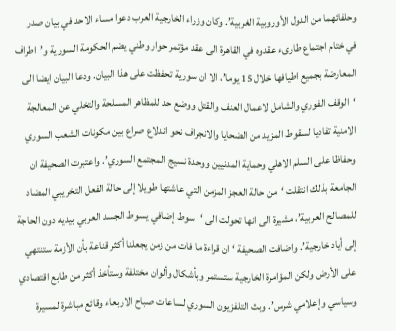وحلفائهما من الدول الأوروبية الغربية’. وكان وزراء الخارجية العرب دعوا مساء الاحد في بيان صدر في ختام اجتماع طارىء عقدوه في القاهرة الى عقد مؤتمر حوار وطني يضم الحكومة السورية و’اطراف المعارضة بجميع اطيافها خلال 15 يوما’، الا ان سورية تحفظت على هذا البيان. ودعا البيان ايضا الى ‘الوقف الفوري والشامل لاعمال العنف والقتل ووضع حد للمظاهر المسلحة والتخلي عن المعالجة الامنية تفاديا لسقوط المزيد من الضحايا والانجراف نحو اندلاع صراع بين مكونات الشعب السوري وحفاظا على السلم الاهلي وحماية المدنيين ووحدة نسيج المجتمع السوري’. واعتبرت الصحيفة ان الجامعة بذلك انتقلت ‘من حالة العجز المزمن التي عاشتها طويلا إلى حالة الفعل التخريبي المضاد للمصالح العربية’، مشيرة الى انها تحولت الى ‘سوط إضافي يسوط الجسد العربي بيديه دون الحاجة إلى أياد خارجية’. واضافت الصحيفة ‘ان قراءة ما فات من زمن يجعلنا أكثر قناعة بأن الأزمة ستنتهي على الأرض ولكن المؤامرة الخارجية ستستمر وبأشكال وألوان مختلفة وستأخذ أكثر من طابع اقتصادي وسياسي وإعلامي شرس’. وبث التلفزيون السوري لساعات صباح الاربعاء وقائع مباشرة لمسيرة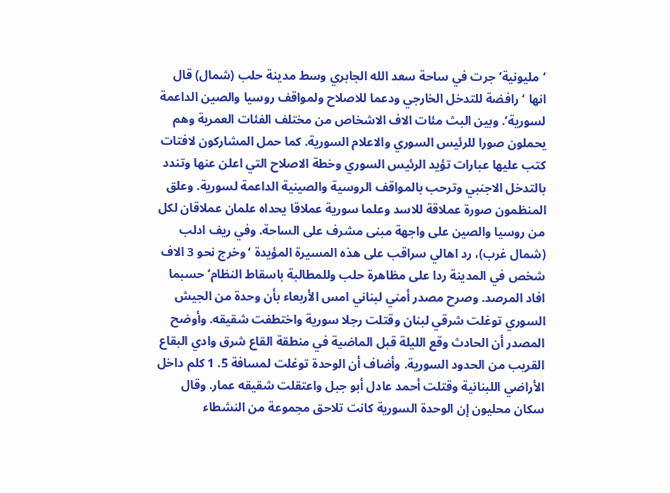‘مليونية’ جرت في ساحة سعد الله الجابري وسط مدينة حلب (شمال) قال انها ‘رافضة للتدخل الخارجي ودعما للاصلاح ولمواقف روسيا والصين الداعمة لسورية’. وبين البث مئات الاف الاشخاص من مختلف الفئات العمرية وهم يحملون صورا للرئيس السوري والاعلام السورية. كما حمل المشاركون لافتات كتب عليها عبارات تؤيد الرئيس السوري وخطة الاصلاح التي اعلن عنها وتندد بالتدخل الاجنبي وترحب بالمواقف الروسية والصينية الداعمة لسورية. وعلق المنظمون صورة عملاقة للاسد وعلما سورية عملاقا يحداه علمان عملاقان لكل من روسيا والصين على واجهة مبنى مشرف على الساحة. وفي ريف ادلب (شمال غرب)، رد اهالي سراقب على هذه المسيرة المؤيدة ‘وخرج نحو 3 الاف شخص في المدينة ردا على مظاهرة حلب وللمطالبة باسقاط النظام’ حسبما افاد المرصد. وصرح مصدر أمني لبناني امس الأربعاء بأن وحدة من الجيش السوري توغلت شرقي لبنان وقتلت رجلا سورية واختطفت شقيقه. وأوضح المصدر أن الحادث وقع الليلة قبل الماضية في منطقة القاع شرق وادي البقاع القريب من الحدود السورية. وأضاف أن الوحدة توغلت لمسافة 5. 1 كلم داخل الأراضي اللبنانية وقتلت أحمد عادل أبو جبل واعتقلت شقيقه عمار. وقال سكان محليون إن الوحدة السورية كانت تلاحق مجموعة من النشطاء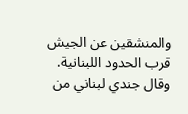والمنشقين عن الجيش قرب الحدود اللبنانية. وقال جندي لبناني من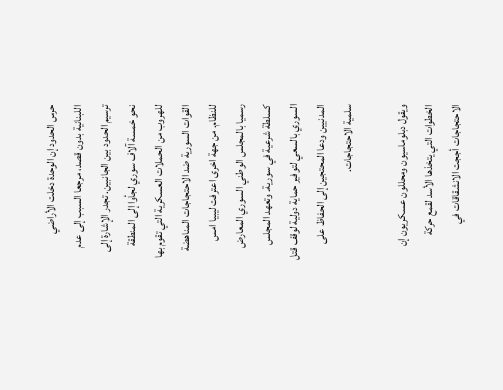حرس الحدود إن الوحدة دخلت الأراضي اللبنانية بدون قصد، مرجعا السبب إلى عدم ترسيم الحدود بين الجانبين. تجدر الإشارة إلى نحو خمسة آلاف سوري لجأوا إلى المنطقة للهروب من الحملات العسكرية التي تقوم بها القوات السورية ضد الاحتجاجات المناهضة للنظام. من جهة اخرى اعترفت ليبيا امس رسميا بالمجلس الوطني السوري المعارض كسلطة شرعية في سورية. وتعهد المجلس السوري بالسعي لتوفير حماية دولية لوقف قتل المدنيين ودعا المحتجين إلى الحفاظ على سلمية الاحتجاجات.

ويقول دبلوماسيون ومحللون عسكريون إن الخطوات التي يتخذها الأسد لقمع حركة الاحتجاجات أججت الانشقاقات في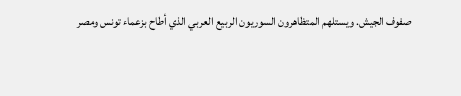صفوف الجيش. ويستلهم المتظاهرون السوريون الربيع العربي الذي أطاح بزعماء تونس ومصر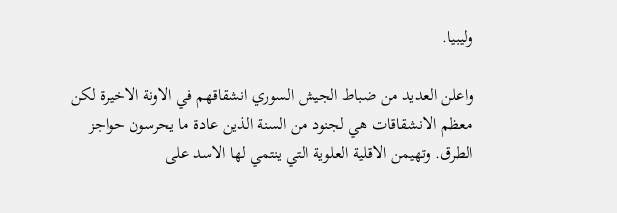وليبيا.

واعلن العديد من ضباط الجيش السوري انشقاقهم في الاونة الاخيرة لكن معظم الانشقاقات هي لجنود من السنة الذين عادة ما يحرسون حواجز الطرق. وتهيمن الاقلية العلوية التي ينتمي لها الاسد على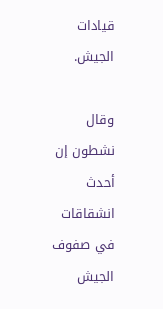قيادات الجيش.

وقال نشطون إن أحدث انشقاقات في صفوف الجيش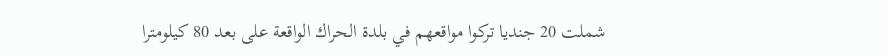شملت 20 جنديا تركوا مواقعهم في بلدة الحراك الواقعة على بعد 80 كيلومترا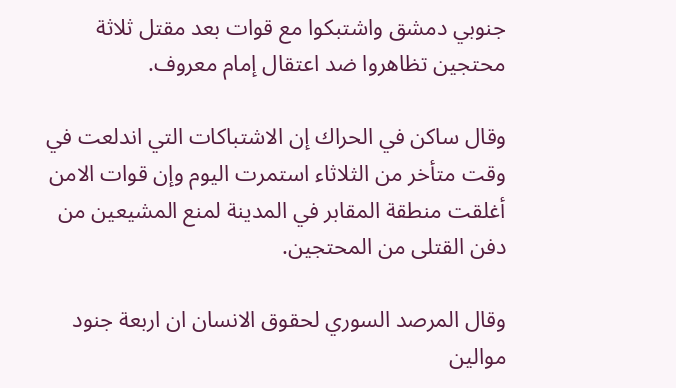جنوبي دمشق واشتبكوا مع قوات بعد مقتل ثلاثة محتجين تظاهروا ضد اعتقال إمام معروف.

وقال ساكن في الحراك إن الاشتباكات التي اندلعت في وقت متأخر من الثلاثاء استمرت اليوم وإن قوات الامن أغلقت منطقة المقابر في المدينة لمنع المشيعين من دفن القتلى من المحتجين.

وقال المرصد السوري لحقوق الانسان ان اربعة جنود موالين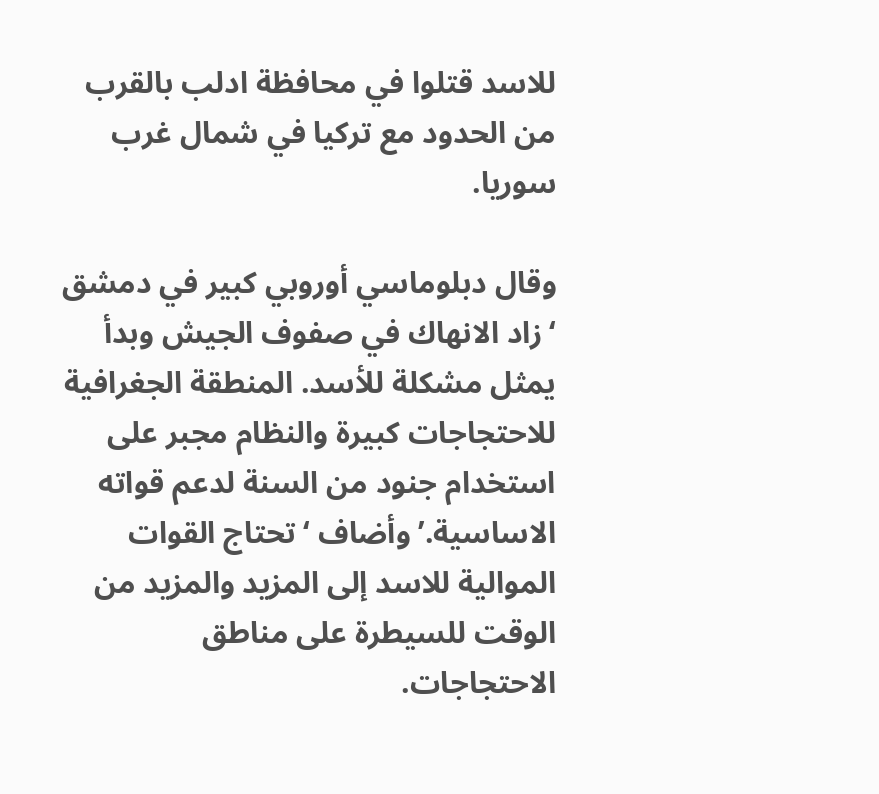للاسد قتلوا في محافظة ادلب بالقرب من الحدود مع تركيا في شمال غرب سوريا.

وقال دبلوماسي أوروبي كبير في دمشق ‘زاد الانهاك في صفوف الجيش وبدأ يمثل مشكلة للأسد. المنطقة الجغرافية للاحتجاجات كبيرة والنظام مجبر على استخدام جنود من السنة لدعم قواته الاساسية.’وأضاف ‘تحتاج القوات الموالية للاسد إلى المزيد والمزيد من الوقت للسيطرة على مناطق الاحتجاجات.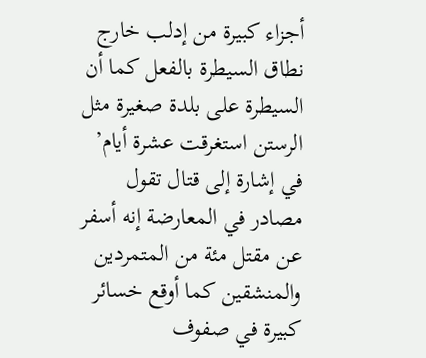أجزاء كبيرة من إدلب خارج نطاق السيطرة بالفعل كما أن السيطرة على بلدة صغيرة مثل الرستن استغرقت عشرة أيام’ في إشارة إلى قتال تقول مصادر في المعارضة إنه أسفر عن مقتل مئة من المتمردين والمنشقين كما أوقع خسائر كبيرة في صفوف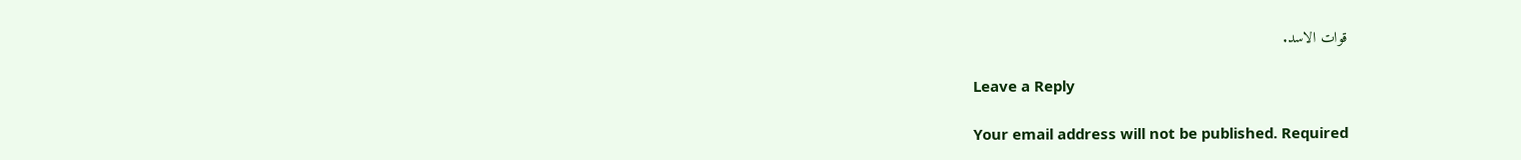قوات الاسد.

Leave a Reply

Your email address will not be published. Required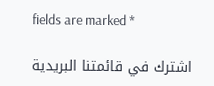fields are marked *

اشترك في قائمتنا البريدية